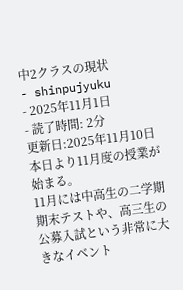中2クラスの現状
- shinpujyuku
- 2025年11月1日
- 読了時間: 2分
更新日:2025年11月10日
本日より11月度の授業が始まる。
11月には中高生の二学期期末テストや、高三生の公募入試という非常に大きなイベント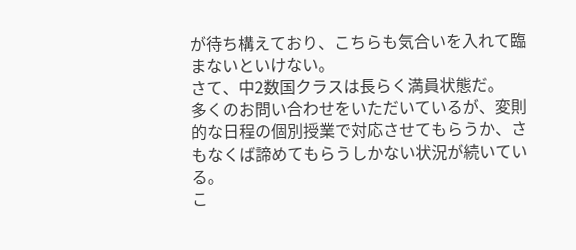が待ち構えており、こちらも気合いを入れて臨まないといけない。
さて、中2数国クラスは長らく満員状態だ。
多くのお問い合わせをいただいているが、変則的な日程の個別授業で対応させてもらうか、さもなくば諦めてもらうしかない状況が続いている。
こ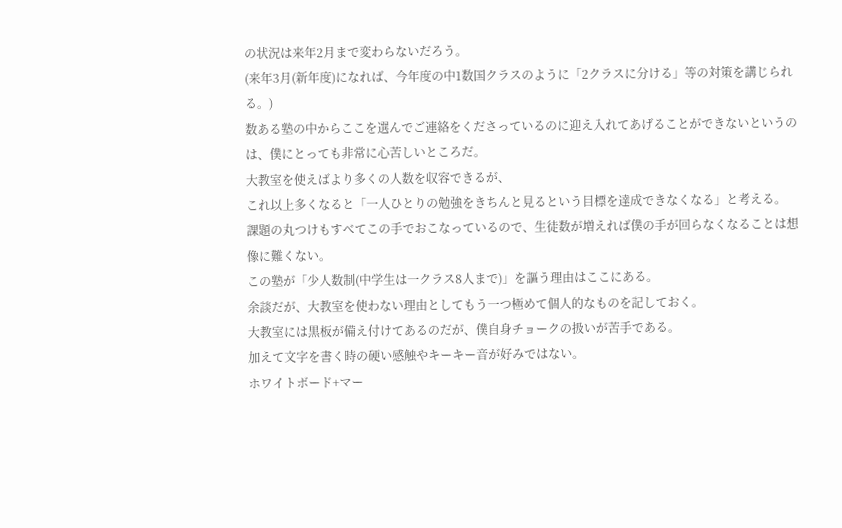の状況は来年2月まで変わらないだろう。
(来年3月(新年度)になれば、今年度の中1数国クラスのように「2クラスに分ける」等の対策を講じられる。)
数ある塾の中からここを選んでご連絡をくださっているのに迎え入れてあげることができないというのは、僕にとっても非常に心苦しいところだ。
大教室を使えばより多くの人数を収容できるが、
これ以上多くなると「一人ひとりの勉強をきちんと見るという目標を達成できなくなる」と考える。
課題の丸つけもすべてこの手でおこなっているので、生徒数が増えれば僕の手が回らなくなることは想像に難くない。
この塾が「少人数制(中学生は一クラス8人まで)」を謳う理由はここにある。
余談だが、大教室を使わない理由としてもう一つ極めて個人的なものを記しておく。
大教室には黒板が備え付けてあるのだが、僕自身チョークの扱いが苦手である。
加えて文字を書く時の硬い感触やキーキー音が好みではない。
ホワイトボード+マー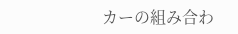カーの組み合わ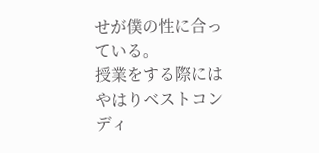せが僕の性に合っている。
授業をする際にはやはりベストコンディ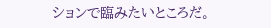ションで臨みたいところだ。